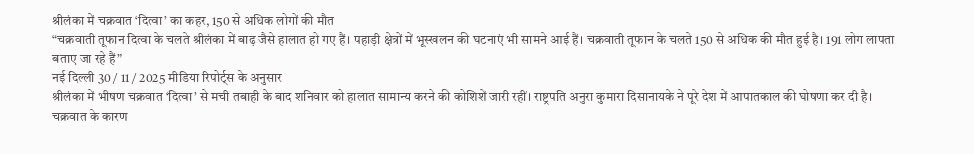श्रीलंका में चक्रवात ‘दित्वा’ का कहर, 150 से अधिक लोगों की मौत
“चक्रवाती तूफान दित्वा के चलते श्रीलंका में बाढ़ जैसे हालात हो गए हैं। पहाड़ी क्षेत्रों में भूस्खलन की घटनाएं भी सामने आई हैं। चक्रवाती तूफान के चलते 150 से अधिक की मौत हुई है। 191 लोग लापता बताए जा रहे हैं”
नई दिल्ली 30 / 11 / 2025 मीडिया रिपोर्ट्स के अनुसार
श्रीलंका में भीषण चक्रवात ‘दित्वा’ से मची तबाही के बाद शनिवार को हालात सामान्य करने की कोशिशें जारी रहीं। राष्ट्रपति अनुरा कुमारा दिसानायके ने पूरे देश में आपातकाल की घोषणा कर दी है।
चक्रवात के कारण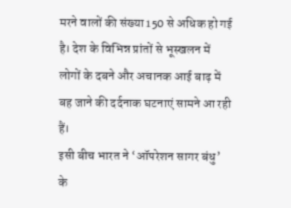मरने वालों की संख्या 150 से अधिक हो गई है। देश के विभिन्न प्रांतों से भूस्खलन में लोगों के दबने और अचानक आई बाढ़ में बह जाने की दर्दनाक घटनाएं सामने आ रही हैं।
इसी बीच भारत ने ‘ऑपरेशन सागर बंधु’ के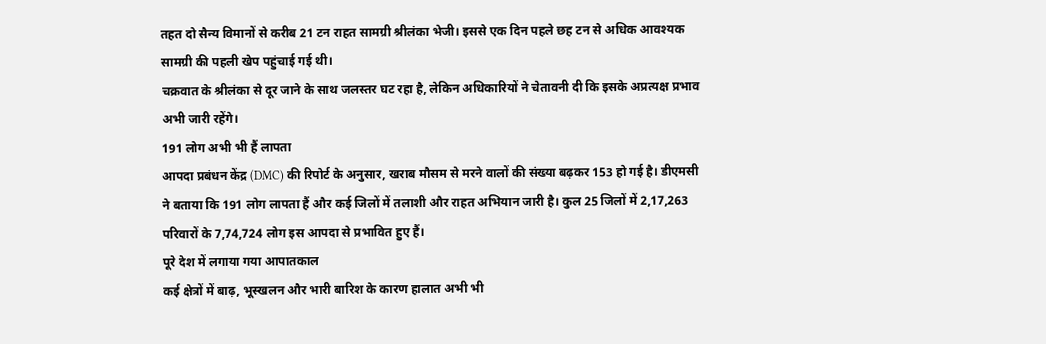तहत दो सैन्य विमानों से करीब 21 टन राहत सामग्री श्रीलंका भेजी। इससे एक दिन पहले छह टन से अधिक आवश्यक सामग्री की पहली खेप पहुंचाई गई थी।
चक्रवात के श्रीलंका से दूर जाने के साथ जलस्तर घट रहा है, लेकिन अधिकारियों ने चेतावनी दी कि इसके अप्रत्यक्ष प्रभाव अभी जारी रहेंगे।
191 लोग अभी भी हैं लापता
आपदा प्रबंधन केंद्र (DMC) की रिपोर्ट के अनुसार, खराब मौसम से मरने वालों की संख्या बढ़कर 153 हो गई है। डीएमसी ने बताया कि 191 लोग लापता हैं और कई जिलों में तलाशी और राहत अभियान जारी है। कुल 25 जिलों में 2,17,263 परिवारों के 7,74,724 लोग इस आपदा से प्रभावित हुए हैं।
पूरे देश में लगाया गया आपातकाल
कई क्षेत्रों में बाढ़, भूस्खलन और भारी बारिश के कारण हालात अभी भी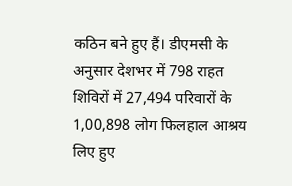कठिन बने हुए हैं। डीएमसी के अनुसार देशभर में 798 राहत शिविरों में 27,494 परिवारों के 1,00,898 लोग फिलहाल आश्रय लिए हुए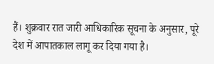हैं। शुक्रवार रात जारी आधिकारिक सूचना के अनुसार, पूरे देश में आपातकाल लागू कर दिया गया है।